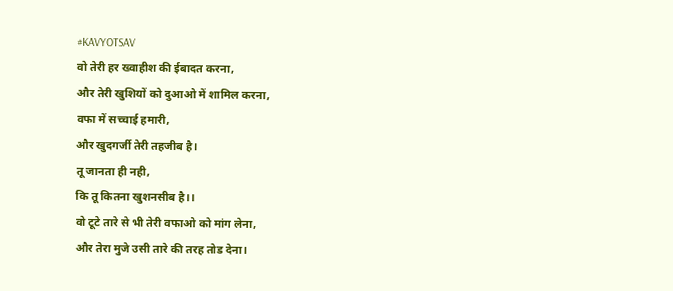#KAVYOTSAV
वो तेरी हर ख्वाहीश की ईबादत करना,
और तेरी खुशियों को दुआओ में शामिल करना,
वफा में सच्चाई हमारी,
और खुदगर्जी तेरी तहजीब है।
तू जानता ही नही,
कि तू कितना खुशनसीब है।।
वो टूटे तारे से भी तेरी वफाओ को मांग लेना,
और तेरा मुजे उसी तारे की तरह तोड देना।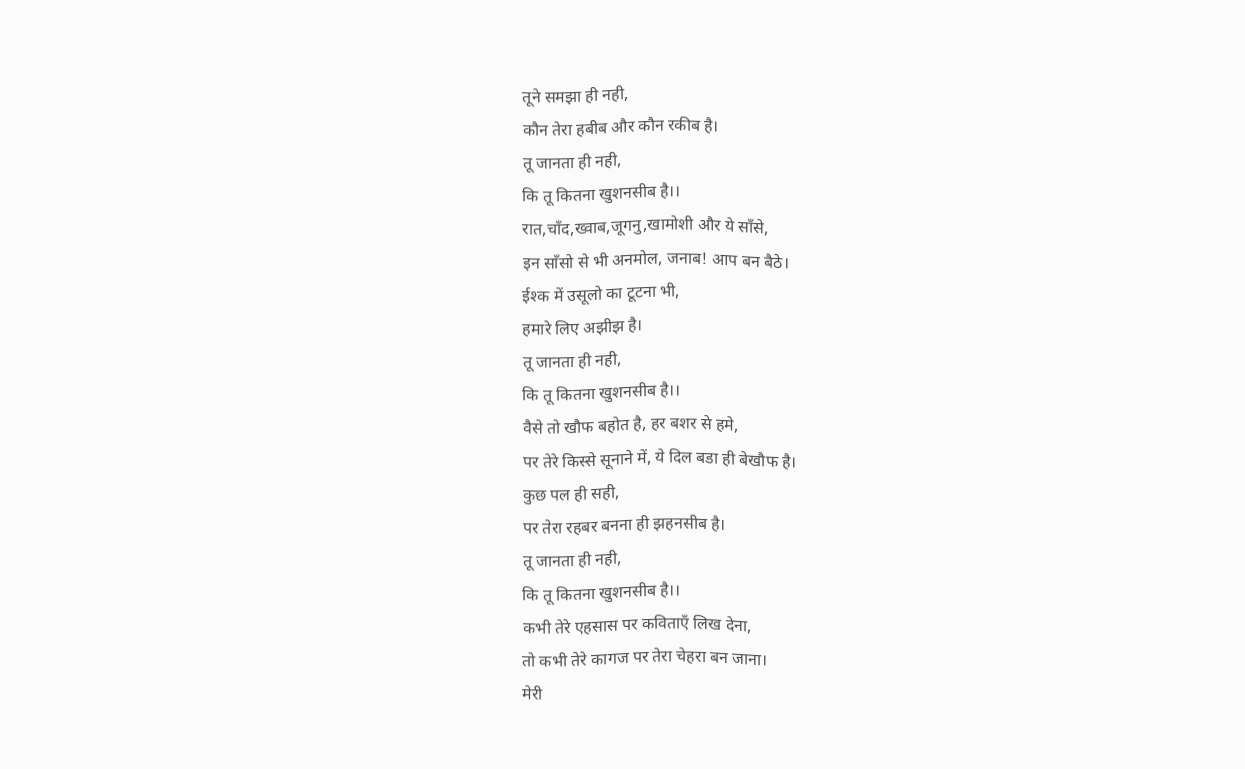तूने समझा ही नही,
कौन तेरा हबीब और कौन रकीब है।
तू जानता ही नही,
कि तू कितना खुशनसीब है।।
रात,चाँद,ख्वाब,जूगनु,खामोशी और ये साँसे,
इन साँसो से भी अनमोल, जनाब! आप बन बैठे।
ईश्क में उसूलो का टूटना भी,
हमारे लिए अझीझ है।
तू जानता ही नही,
कि तू कितना खुशनसीब है।।
वैसे तो खौफ बहोत है, हर बशर से हमे,
पर तेरे किस्से सूनाने में, ये दिल बडा ही बेखौफ है।
कुछ पल ही सही,
पर तेरा रहबर बनना ही झहनसीब है।
तू जानता ही नही,
कि तू कितना खुशनसीब है।।
कभी तेरे एहसास पर कविताएँ लिख देना,
तो कभी तेरे कागज पर तेरा चेहरा बन जाना।
मेरी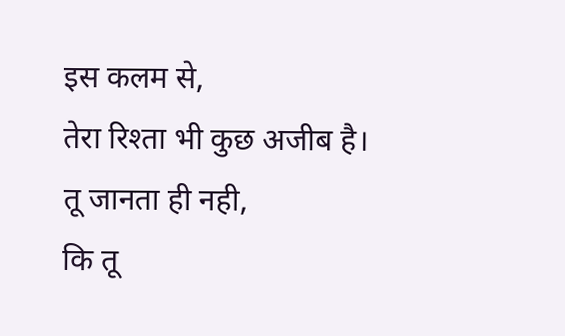इस कलम से,
तेरा रिश्ता भी कुछ अजीब है।
तू जानता ही नही,
कि तू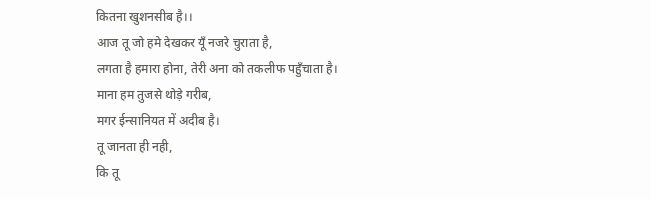कितना खुशनसीब है।।
आज तू जो हमे देखकर यूँ नजरे चुराता है,
लगता है हमारा होना, तेरी अना को तकलीफ पहुँचाता है।
माना हम तुजसे थोड़े गरीब,
मगर ईन्सानियत में अदीब है।
तू जानता ही नही,
कि तू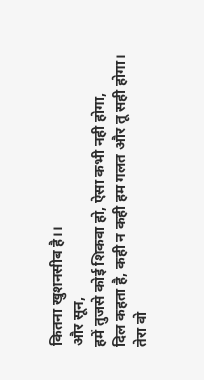कितना खुशनसीब है।।
और सून,
हमें तुजसे कोई शिकवा हो, ऐसा कभी नही होगा,
दिल कहता है, कही न कही हम गलत और तू सही होगा।
तेरा वो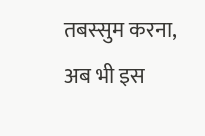तबस्सुम करना,
अब भी इस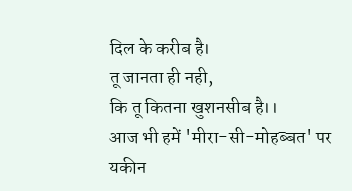दिल के करीब है।
तू जानता ही नही,
कि तू कितना खुशनसीब है।।
आज भी हमें 'मीरा-सी-मोहब्बत' पर यकीन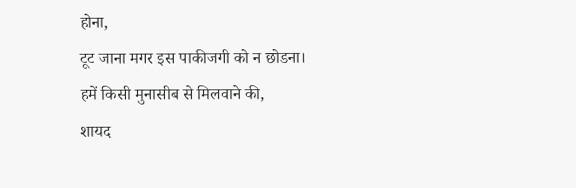होना,
टूट जाना मगर इस पाकीजगी को न छोडना।
हमें किसी मुनासीब से मिलवाने की,
शायद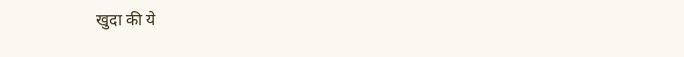खुदा की ये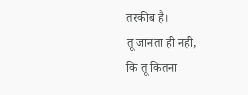तरकीब है।
तू जानता ही नही,
कि तू कितना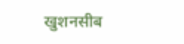खुशनसीब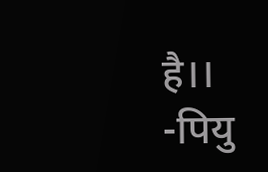है।।
-पियु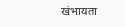खंभायता